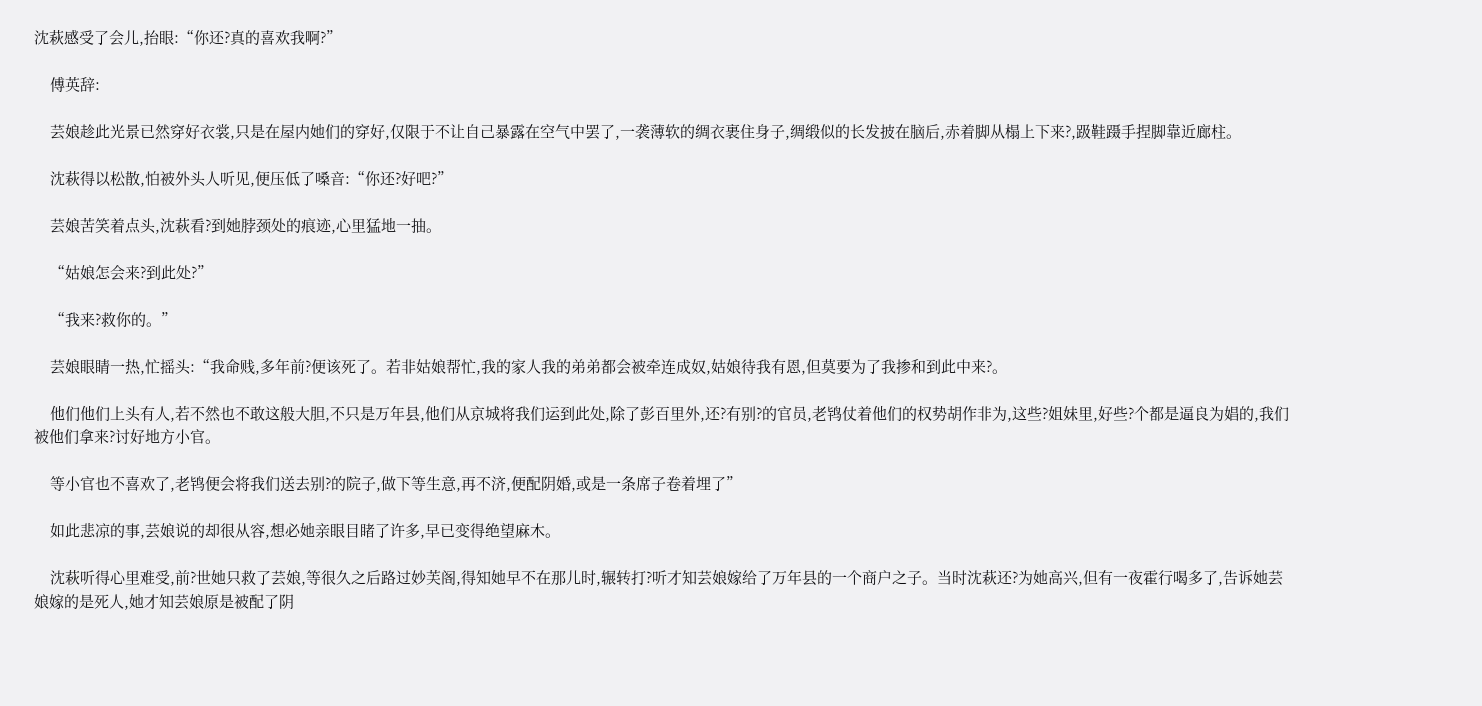沈萩感受了会儿,抬眼:“你还?真的喜欢我啊?”

    傅英辞:

    芸娘趁此光景已然穿好衣裳,只是在屋内她们的穿好,仅限于不让自己暴露在空气中罢了,一袭薄软的绸衣裹住身子,绸缎似的长发披在脑后,赤着脚从榻上下来?,趿鞋蹑手捏脚靠近廊柱。

    沈萩得以松散,怕被外头人听见,便压低了嗓音:“你还?好吧?”

    芸娘苦笑着点头,沈萩看?到她脖颈处的痕迹,心里猛地一抽。

    “姑娘怎会来?到此处?”

    “我来?救你的。”

    芸娘眼睛一热,忙摇头:“我命贱,多年前?便该死了。若非姑娘帮忙,我的家人我的弟弟都会被牵连成奴,姑娘待我有恩,但莫要为了我掺和到此中来?。

    他们他们上头有人,若不然也不敢这般大胆,不只是万年县,他们从京城将我们运到此处,除了彭百里外,还?有别?的官员,老鸨仗着他们的权势胡作非为,这些?姐妹里,好些?个都是逼良为娼的,我们被他们拿来?讨好地方小官。

    等小官也不喜欢了,老鸨便会将我们送去别?的院子,做下等生意,再不济,便配阴婚,或是一条席子卷着埋了”

    如此悲凉的事,芸娘说的却很从容,想必她亲眼目睹了许多,早已变得绝望麻木。

    沈萩听得心里难受,前?世她只救了芸娘,等很久之后路过妙芙阁,得知她早不在那儿时,辗转打?听才知芸娘嫁给了万年县的一个商户之子。当时沈萩还?为她高兴,但有一夜霍行喝多了,告诉她芸娘嫁的是死人,她才知芸娘原是被配了阴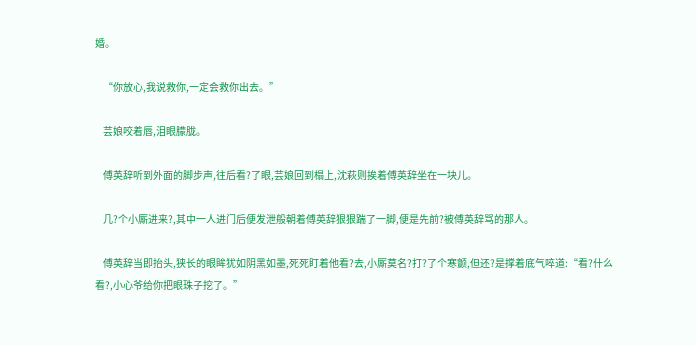婚。

    “你放心,我说救你,一定会救你出去。”

    芸娘咬着唇,泪眼朦胧。

    傅英辞听到外面的脚步声,往后看?了眼,芸娘回到榻上,沈萩则挨着傅英辞坐在一块儿。

    几?个小厮进来?,其中一人进门后便发泄般朝着傅英辞狠狠踹了一脚,便是先前?被傅英辞骂的那人。

    傅英辞当即抬头,狭长的眼眸犹如阴黑如墨,死死盯着他看?去,小厮莫名?打?了个寒颤,但还?是撑着底气啐道:“看?什么看?,小心爷给你把眼珠子挖了。”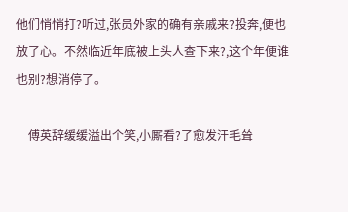他们悄悄打?听过,张员外家的确有亲戚来?投奔,便也放了心。不然临近年底被上头人查下来?,这个年便谁也别?想消停了。

    傅英辞缓缓溢出个笑,小厮看?了愈发汗毛耸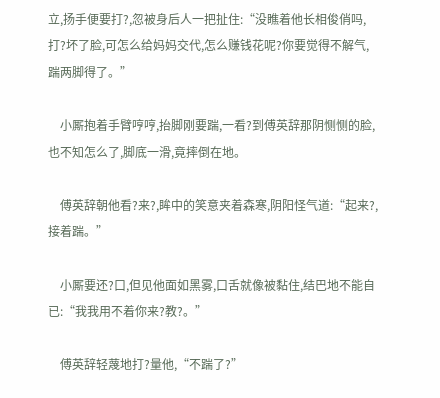立,扬手便要打?,忽被身后人一把扯住:“没瞧着他长相俊俏吗,打?坏了脸,可怎么给妈妈交代,怎么赚钱花呢?你要觉得不解气,踹两脚得了。”

    小厮抱着手臂哼哼,抬脚刚要踹,一看?到傅英辞那阴恻恻的脸,也不知怎么了,脚底一滑,竟摔倒在地。

    傅英辞朝他看?来?,眸中的笑意夹着森寒,阴阳怪气道:“起来?,接着踹。”

    小厮要还?口,但见他面如黑雾,口舌就像被黏住,结巴地不能自已:“我我用不着你来?教?。”

    傅英辞轻蔑地打?量他,“不踹了?”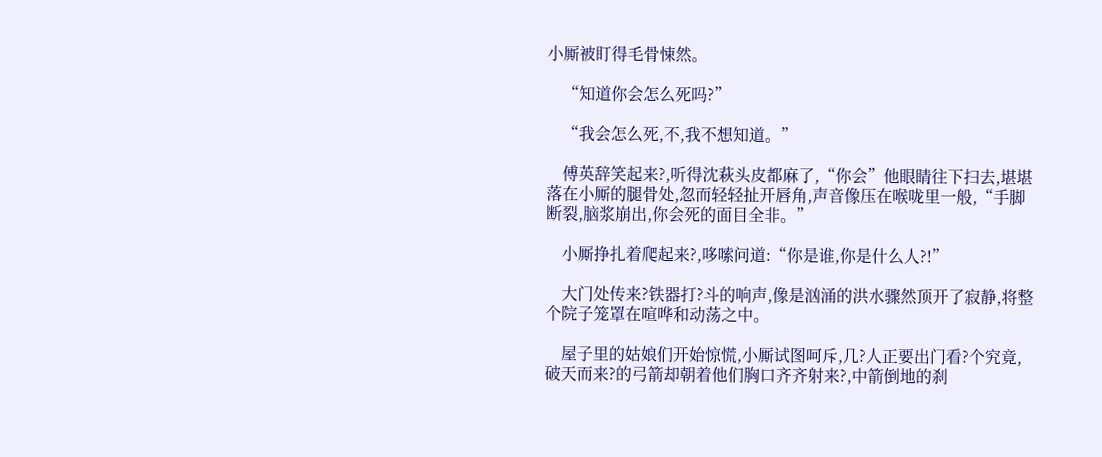小厮被盯得毛骨悚然。

    “知道你会怎么死吗?”

    “我会怎么死,不,我不想知道。”

    傅英辞笑起来?,听得沈萩头皮都麻了,“你会”他眼睛往下扫去,堪堪落在小厮的腿骨处,忽而轻轻扯开唇角,声音像压在喉咙里一般,“手脚断裂,脑浆崩出,你会死的面目全非。”

    小厮挣扎着爬起来?,哆嗦问道:“你是谁,你是什么人?!”

    大门处传来?铁器打?斗的响声,像是汹涌的洪水骤然顶开了寂静,将整个院子笼罩在喧哗和动荡之中。

    屋子里的姑娘们开始惊慌,小厮试图呵斥,几?人正要出门看?个究竟,破天而来?的弓箭却朝着他们胸口齐齐射来?,中箭倒地的刹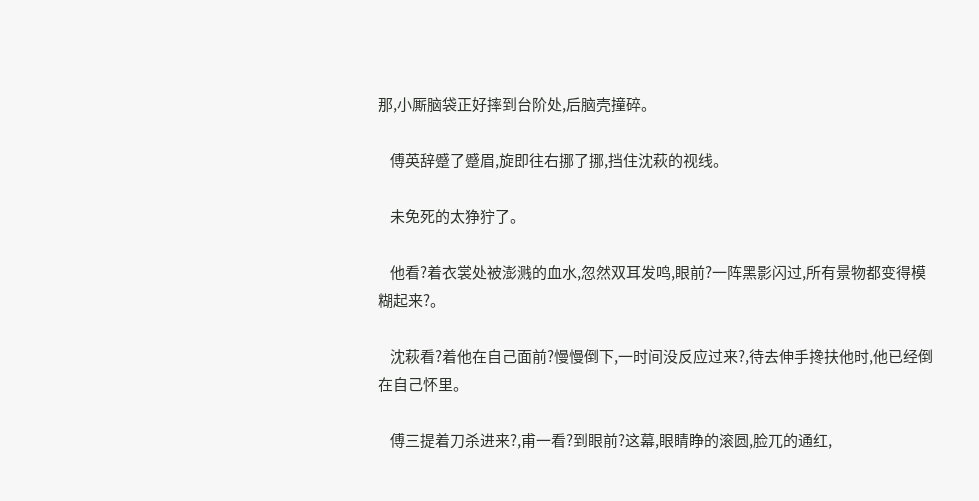那,小厮脑袋正好摔到台阶处,后脑壳撞碎。

    傅英辞蹙了蹙眉,旋即往右挪了挪,挡住沈萩的视线。

    未免死的太狰狞了。

    他看?着衣裳处被澎溅的血水,忽然双耳发鸣,眼前?一阵黑影闪过,所有景物都变得模糊起来?。

    沈萩看?着他在自己面前?慢慢倒下,一时间没反应过来?,待去伸手搀扶他时,他已经倒在自己怀里。

    傅三提着刀杀进来?,甫一看?到眼前?这幕,眼睛睁的滚圆,脸兀的通红,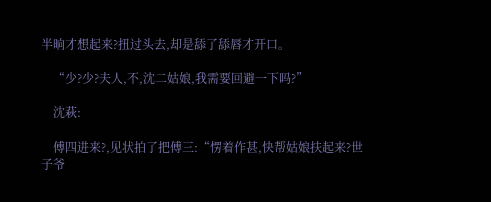半晌才想起来?扭过头去,却是舔了舔唇才开口。

    “少?少?夫人,不,沈二姑娘,我需要回避一下吗?”

    沈萩:

    傅四进来?,见状拍了把傅三:“愣着作甚,快帮姑娘扶起来?世子爷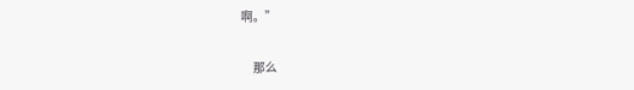啊。”

    那么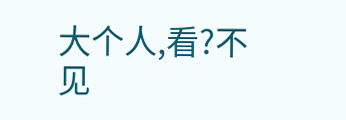大个人,看?不见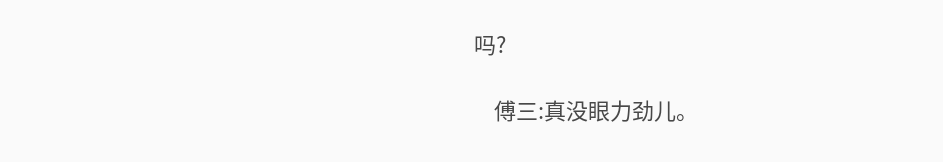吗?

    傅三:真没眼力劲儿。